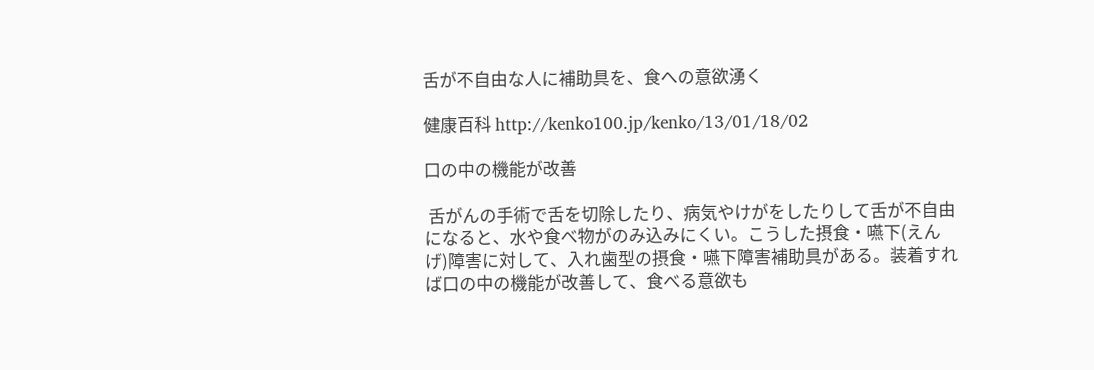舌が不自由な人に補助具を、食への意欲湧く

健康百科 http://kenko100.jp/kenko/13/01/18/02

口の中の機能が改善

 舌がんの手術で舌を切除したり、病気やけがをしたりして舌が不自由になると、水や食べ物がのみ込みにくい。こうした摂食・嚥下(えんげ)障害に対して、入れ歯型の摂食・嚥下障害補助具がある。装着すれば口の中の機能が改善して、食べる意欲も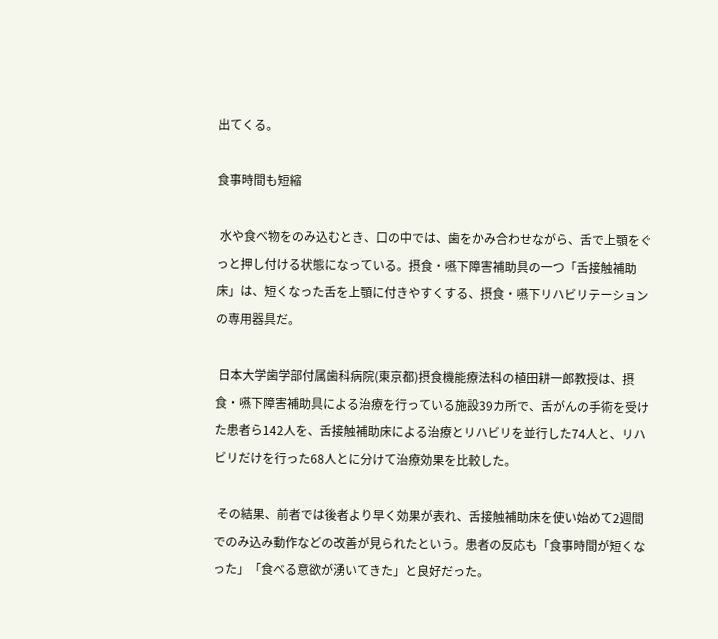出てくる。

食事時間も短縮

 水や食べ物をのみ込むとき、口の中では、歯をかみ合わせながら、舌で上顎をぐっと押し付ける状態になっている。摂食・嚥下障害補助具の一つ「舌接触補助床」は、短くなった舌を上顎に付きやすくする、摂食・嚥下リハビリテーションの専用器具だ。

 日本大学歯学部付属歯科病院(東京都)摂食機能療法科の植田耕一郎教授は、摂食・嚥下障害補助具による治療を行っている施設39カ所で、舌がんの手術を受けた患者ら142人を、舌接触補助床による治療とリハビリを並行した74人と、リハビリだけを行った68人とに分けて治療効果を比較した。

 その結果、前者では後者より早く効果が表れ、舌接触補助床を使い始めて2週間でのみ込み動作などの改善が見られたという。患者の反応も「食事時間が短くなった」「食べる意欲が湧いてきた」と良好だった。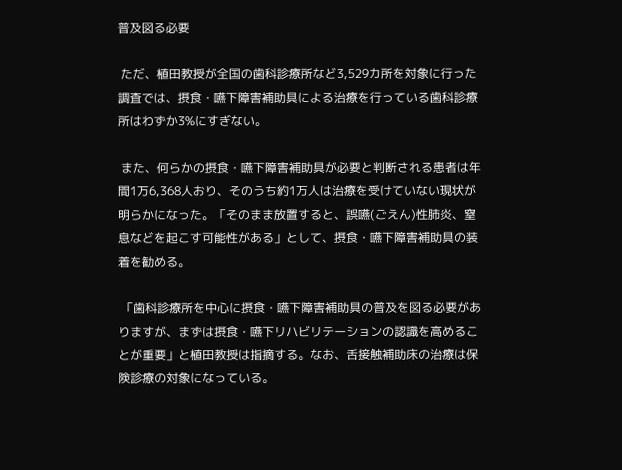普及図る必要

 ただ、植田教授が全国の歯科診療所など3,529カ所を対象に行った調査では、摂食・嚥下障害補助具による治療を行っている歯科診療所はわずか3%にすぎない。

 また、何らかの摂食・嚥下障害補助具が必要と判断される患者は年間1万6,368人おり、そのうち約1万人は治療を受けていない現状が明らかになった。「そのまま放置すると、誤嚥(ごえん)性肺炎、窒息などを起こす可能性がある」として、摂食・嚥下障害補助具の装着を勧める。

 「歯科診療所を中心に摂食・嚥下障害補助具の普及を図る必要がありますが、まずは摂食・嚥下リハビリテーションの認識を高めることが重要」と植田教授は指摘する。なお、舌接触補助床の治療は保険診療の対象になっている。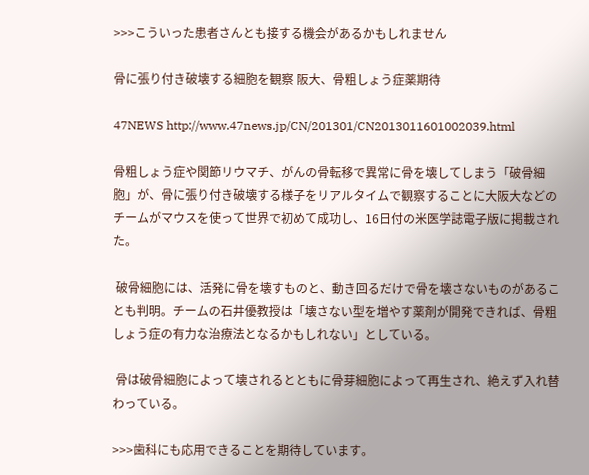>>>こういった患者さんとも接する機会があるかもしれません

骨に張り付き破壊する細胞を観察 阪大、骨粗しょう症薬期待

47NEWS http://www.47news.jp/CN/201301/CN2013011601002039.html

骨粗しょう症や関節リウマチ、がんの骨転移で異常に骨を壊してしまう「破骨細胞」が、骨に張り付き破壊する様子をリアルタイムで観察することに大阪大などのチームがマウスを使って世界で初めて成功し、16日付の米医学誌電子版に掲載された。

 破骨細胞には、活発に骨を壊すものと、動き回るだけで骨を壊さないものがあることも判明。チームの石井優教授は「壊さない型を増やす薬剤が開発できれば、骨粗しょう症の有力な治療法となるかもしれない」としている。

 骨は破骨細胞によって壊されるとともに骨芽細胞によって再生され、絶えず入れ替わっている。

>>>歯科にも応用できることを期待しています。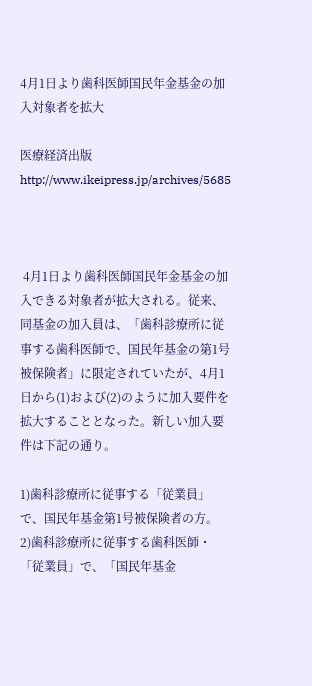4月1日より歯科医師国民年金基金の加入対象者を拡大

医療経済出版 http://www.ikeipress.jp/archives/5685



 4月1日より歯科医師国民年金基金の加入できる対象者が拡大される。従来、同基金の加入員は、「歯科診療所に従事する歯科医師で、国民年基金の第1号被保険者」に限定されていたが、4月1日から(1)および(2)のように加入要件を拡大することとなった。新しい加入要件は下記の通り。

1)歯科診療所に従事する「従業員」で、国民年基金第1号被保険者の方。
2)歯科診療所に従事する歯科医師・「従業員」で、「国民年基金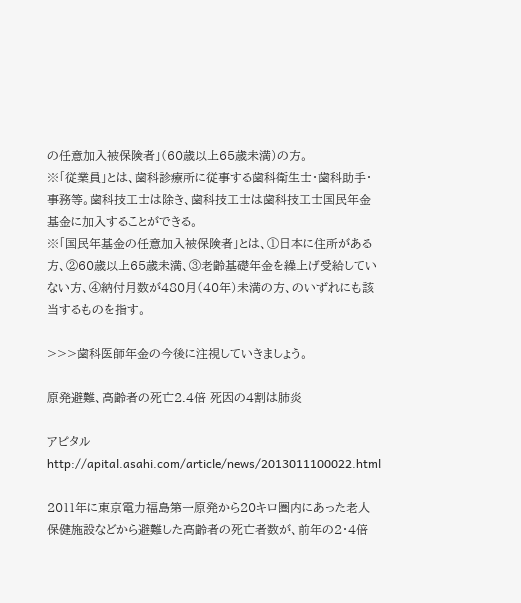の任意加入被保険者」(60歳以上65歳未満)の方。
※「従業員」とは、歯科診療所に従事する歯科衛生士・歯科助手・事務等。歯科技工士は除き、歯科技工士は歯科技工士国民年金基金に加入することができる。
※「国民年基金の任意加入被保険者」とは、①日本に住所がある方、②60歳以上65歳未満、③老齢基礎年金を繰上げ受給していない方、④納付月数が480月(40年)未満の方、のいずれにも該当するものを指す。

>>>歯科医師年金の今後に注視していきましょう。

原発避難、高齢者の死亡2.4倍 死因の4割は肺炎

アピタル http://apital.asahi.com/article/news/2013011100022.html

2011年に東京電力福島第一原発から20キロ圏内にあった老人保健施設などから避難した高齢者の死亡者数が、前年の2・4倍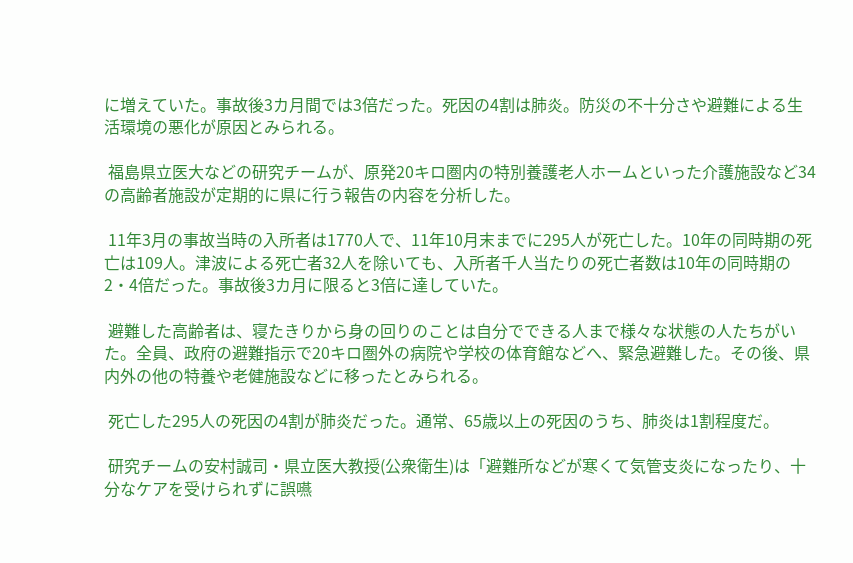に増えていた。事故後3カ月間では3倍だった。死因の4割は肺炎。防災の不十分さや避難による生活環境の悪化が原因とみられる。

 福島県立医大などの研究チームが、原発20キロ圏内の特別養護老人ホームといった介護施設など34の高齢者施設が定期的に県に行う報告の内容を分析した。

 11年3月の事故当時の入所者は1770人で、11年10月末までに295人が死亡した。10年の同時期の死亡は109人。津波による死亡者32人を除いても、入所者千人当たりの死亡者数は10年の同時期の2・4倍だった。事故後3カ月に限ると3倍に達していた。

 避難した高齢者は、寝たきりから身の回りのことは自分でできる人まで様々な状態の人たちがいた。全員、政府の避難指示で20キロ圏外の病院や学校の体育館などへ、緊急避難した。その後、県内外の他の特養や老健施設などに移ったとみられる。

 死亡した295人の死因の4割が肺炎だった。通常、65歳以上の死因のうち、肺炎は1割程度だ。

 研究チームの安村誠司・県立医大教授(公衆衛生)は「避難所などが寒くて気管支炎になったり、十分なケアを受けられずに誤嚥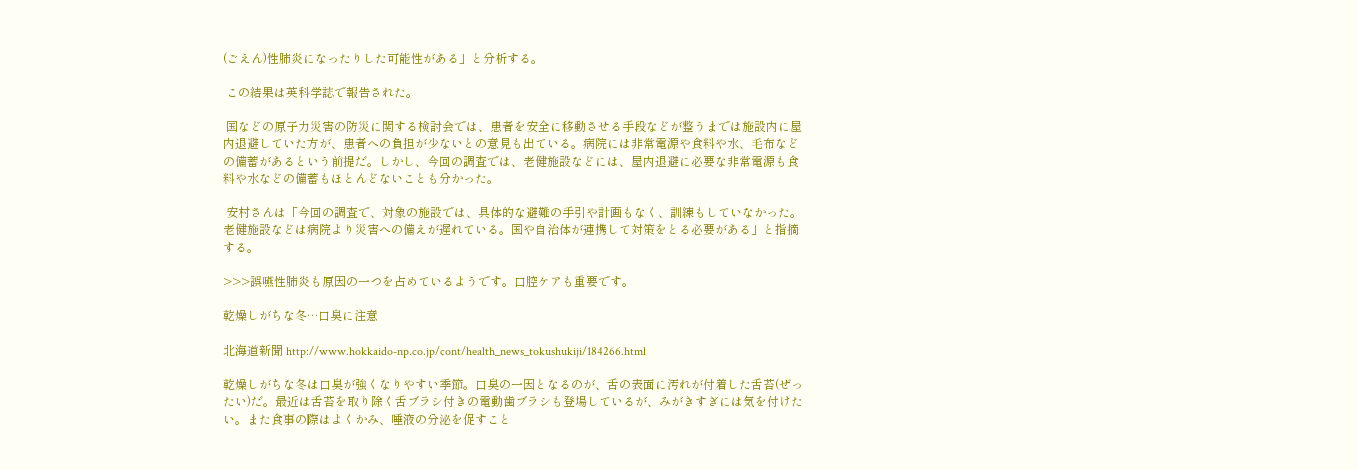(ごえん)性肺炎になったりした可能性がある」と分析する。

 この結果は英科学誌で報告された。

 国などの原子力災害の防災に関する検討会では、患者を安全に移動させる手段などが整うまでは施設内に屋内退避していた方が、患者への負担が少ないとの意見も出ている。病院には非常電源や食料や水、毛布などの備蓄があるという前提だ。しかし、今回の調査では、老健施設などには、屋内退避に必要な非常電源も食料や水などの備蓄もほとんどないことも分かった。

 安村さんは「今回の調査で、対象の施設では、具体的な避難の手引や計画もなく、訓練もしていなかった。老健施設などは病院より災害への備えが遅れている。国や自治体が連携して対策をとる必要がある」と指摘する。

>>>誤嚥性肺炎も原因の一つを占めているようです。口腔ケアも重要です。

乾燥しがちな冬…口臭に注意

北海道新聞 http://www.hokkaido-np.co.jp/cont/health_news_tokushukiji/184266.html

乾燥しがちな冬は口臭が強くなりやすい季節。口臭の一因となるのが、舌の表面に汚れが付着した舌苔(ぜったい)だ。最近は舌苔を取り除く舌ブラシ付きの電動歯ブラシも登場しているが、みがきすぎには気を付けたい。また食事の際はよくかみ、唾液の分泌を促すこと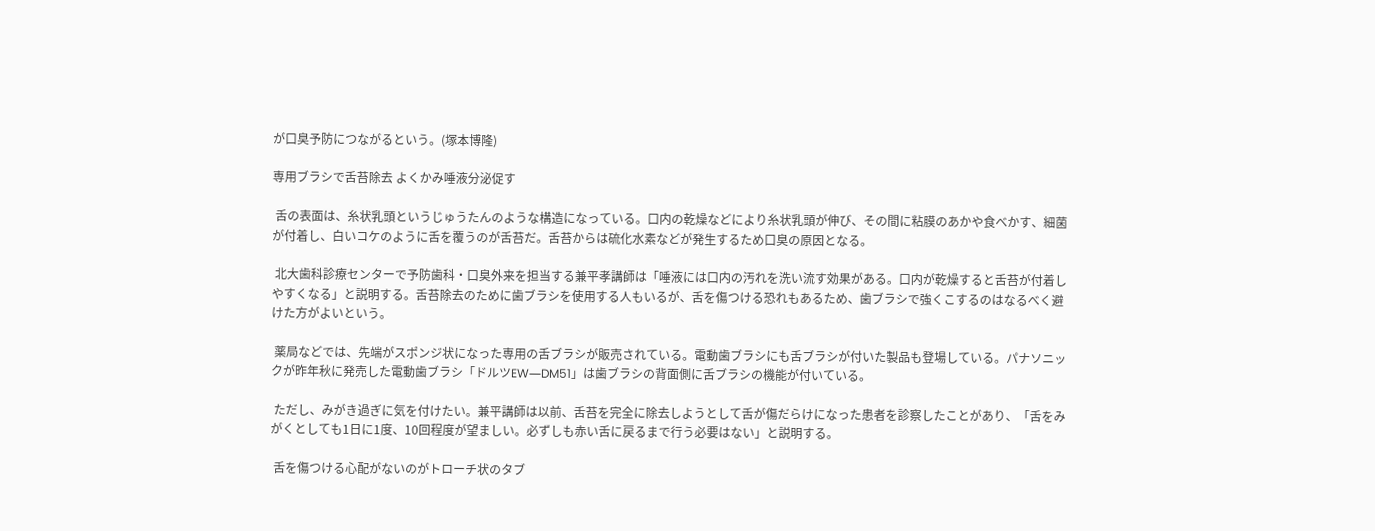が口臭予防につながるという。(塚本博隆)

専用ブラシで舌苔除去 よくかみ唾液分泌促す

 舌の表面は、糸状乳頭というじゅうたんのような構造になっている。口内の乾燥などにより糸状乳頭が伸び、その間に粘膜のあかや食べかす、細菌が付着し、白いコケのように舌を覆うのが舌苔だ。舌苔からは硫化水素などが発生するため口臭の原因となる。

 北大歯科診療センターで予防歯科・口臭外来を担当する兼平孝講師は「唾液には口内の汚れを洗い流す効果がある。口内が乾燥すると舌苔が付着しやすくなる」と説明する。舌苔除去のために歯ブラシを使用する人もいるが、舌を傷つける恐れもあるため、歯ブラシで強くこするのはなるべく避けた方がよいという。

 薬局などでは、先端がスポンジ状になった専用の舌ブラシが販売されている。電動歯ブラシにも舌ブラシが付いた製品も登場している。パナソニックが昨年秋に発売した電動歯ブラシ「ドルツEW―DM51」は歯ブラシの背面側に舌ブラシの機能が付いている。

 ただし、みがき過ぎに気を付けたい。兼平講師は以前、舌苔を完全に除去しようとして舌が傷だらけになった患者を診察したことがあり、「舌をみがくとしても1日に1度、10回程度が望ましい。必ずしも赤い舌に戻るまで行う必要はない」と説明する。

 舌を傷つける心配がないのがトローチ状のタブ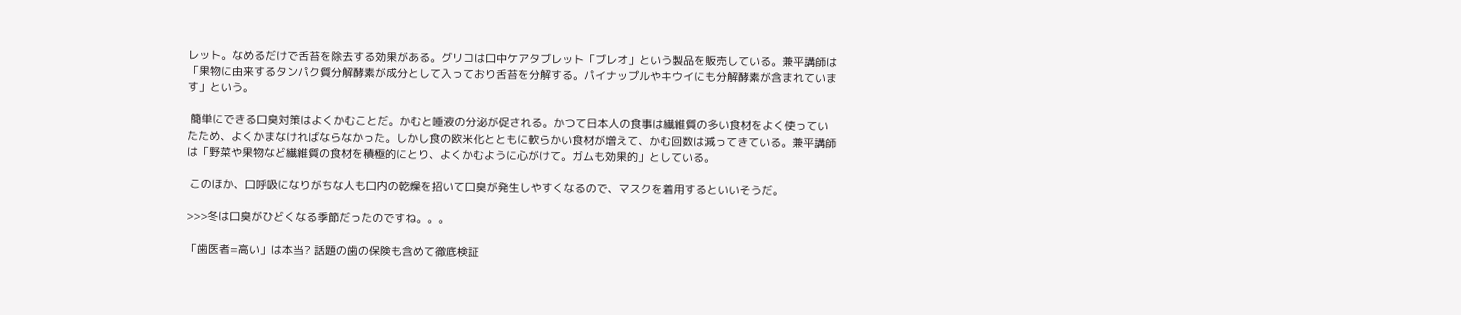レット。なめるだけで舌苔を除去する効果がある。グリコは口中ケアタブレット「ブレオ」という製品を販売している。兼平講師は「果物に由来するタンパク質分解酵素が成分として入っており舌苔を分解する。パイナップルやキウイにも分解酵素が含まれています」という。

 簡単にできる口臭対策はよくかむことだ。かむと唾液の分泌が促される。かつて日本人の食事は繊維質の多い食材をよく使っていたため、よくかまなければならなかった。しかし食の欧米化とともに軟らかい食材が増えて、かむ回数は減ってきている。兼平講師は「野菜や果物など繊維質の食材を積極的にとり、よくかむように心がけて。ガムも効果的」としている。

 このほか、口呼吸になりがちな人も口内の乾燥を招いて口臭が発生しやすくなるので、マスクを着用するといいそうだ。

>>>冬は口臭がひどくなる季節だったのですね。。。

「歯医者=高い」は本当? 話題の歯の保険も含めて徹底検証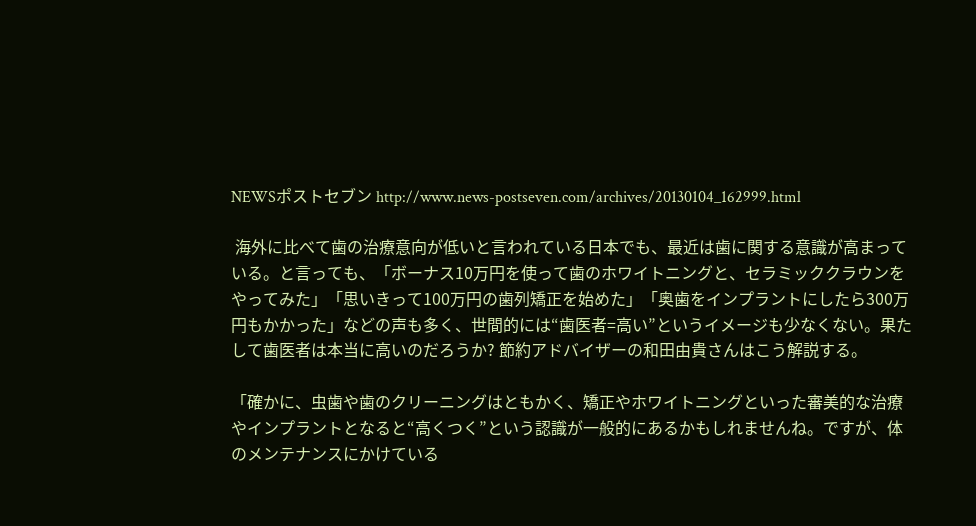NEWSポストセブン http://www.news-postseven.com/archives/20130104_162999.html

 海外に比べて歯の治療意向が低いと言われている日本でも、最近は歯に関する意識が高まっている。と言っても、「ボーナス10万円を使って歯のホワイトニングと、セラミッククラウンをやってみた」「思いきって100万円の歯列矯正を始めた」「奥歯をインプラントにしたら300万円もかかった」などの声も多く、世間的には“歯医者=高い”というイメージも少なくない。果たして歯医者は本当に高いのだろうか? 節約アドバイザーの和田由貴さんはこう解説する。

「確かに、虫歯や歯のクリーニングはともかく、矯正やホワイトニングといった審美的な治療やインプラントとなると“高くつく”という認識が一般的にあるかもしれませんね。ですが、体のメンテナンスにかけている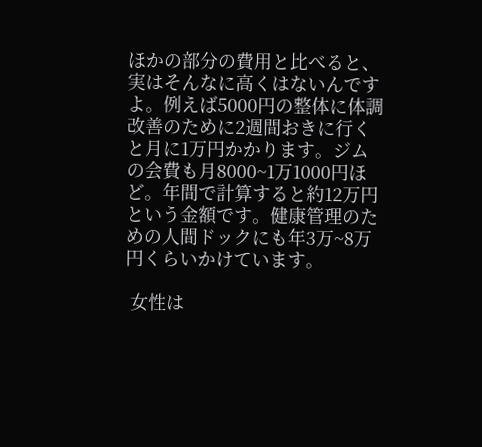ほかの部分の費用と比べると、実はそんなに高くはないんですよ。例えば5000円の整体に体調改善のために2週間おきに行くと月に1万円かかります。ジムの会費も月8000~1万1000円ほど。年間で計算すると約12万円という金額です。健康管理のための人間ドックにも年3万~8万円くらいかけています。

 女性は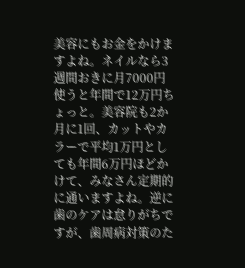美容にもお金をかけますよね。ネイルなら3週間おきに月7000円使うと年間で12万円ちょっと。美容院も2か月に1回、カットやカラーで平均1万円としても年間6万円ほどかけて、みなさん定期的に通いますよね。逆に歯のケアは怠りがちですが、歯周病対策のた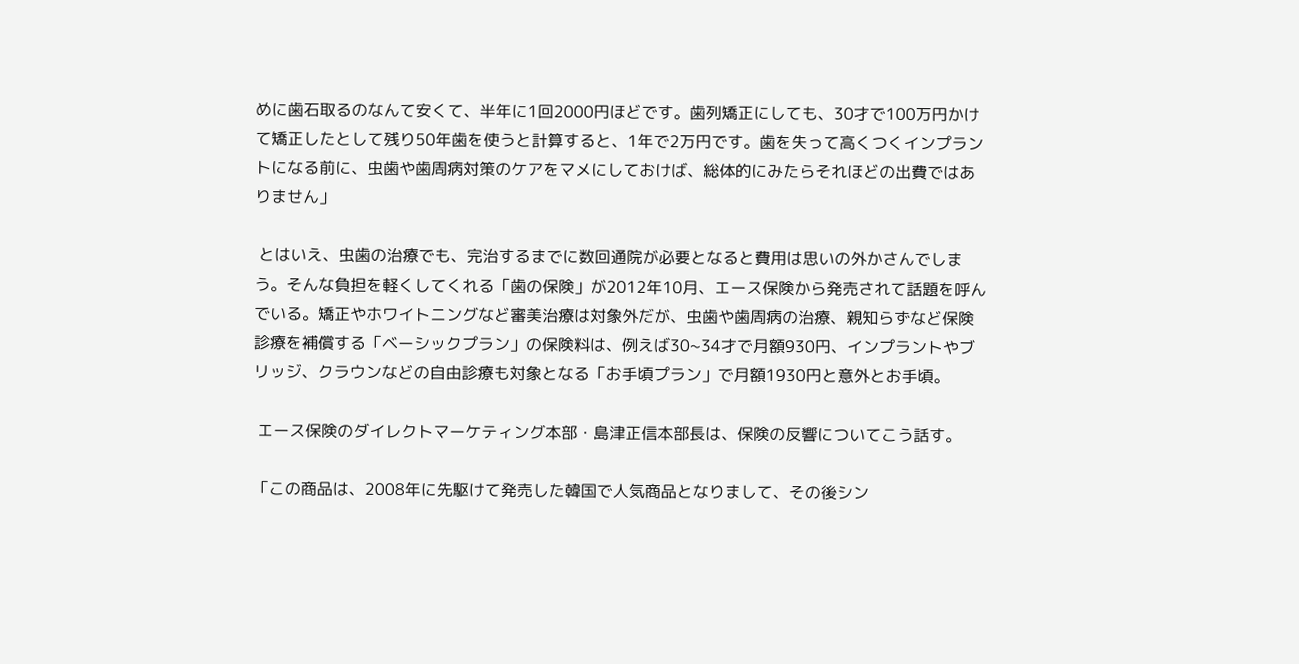めに歯石取るのなんて安くて、半年に1回2000円ほどです。歯列矯正にしても、30才で100万円かけて矯正したとして残り50年歯を使うと計算すると、1年で2万円です。歯を失って高くつくインプラントになる前に、虫歯や歯周病対策のケアをマメにしておけば、総体的にみたらそれほどの出費ではありません」

 とはいえ、虫歯の治療でも、完治するまでに数回通院が必要となると費用は思いの外かさんでしまう。そんな負担を軽くしてくれる「歯の保険」が2012年10月、エース保険から発売されて話題を呼んでいる。矯正やホワイトニングなど審美治療は対象外だが、虫歯や歯周病の治療、親知らずなど保険診療を補償する「ベーシックプラン」の保険料は、例えば30~34才で月額930円、インプラントやブリッジ、クラウンなどの自由診療も対象となる「お手頃プラン」で月額1930円と意外とお手頃。

 エース保険のダイレクトマーケティング本部・島津正信本部長は、保険の反響についてこう話す。

「この商品は、2008年に先駆けて発売した韓国で人気商品となりまして、その後シン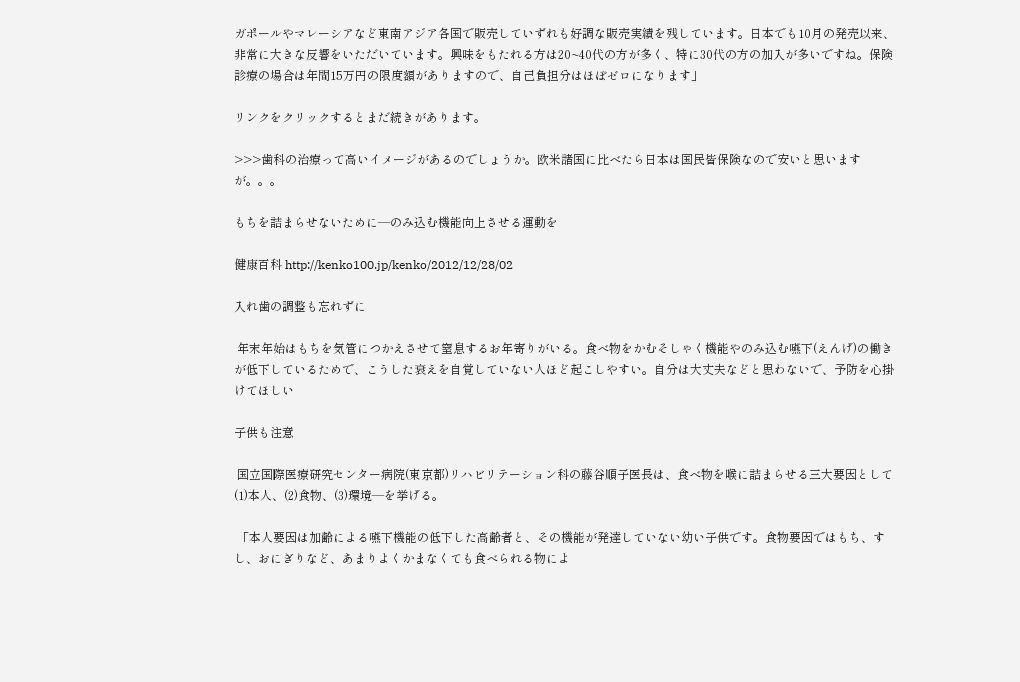ガポールやマレーシアなど東南アジア各国で販売していずれも好調な販売実績を残しています。日本でも10月の発売以来、非常に大きな反響をいただいています。興味をもたれる方は20~40代の方が多く、特に30代の方の加入が多いですね。保険診療の場合は年間15万円の限度額がありますので、自己負担分はほぼゼロになります」

リンクをクリックするとまだ続きがあります。

>>>歯科の治療って高いイメージがあるのでしょうか。欧米諸国に比べたら日本は国民皆保険なので安いと思いますが。。。

もちを詰まらせないために―のみ込む機能向上させる運動を

健康百科 http://kenko100.jp/kenko/2012/12/28/02

入れ歯の調整も忘れずに

 年末年始はもちを気管につかえさせて窒息するお年寄りがいる。食べ物をかむそしゃく機能やのみ込む嚥下(えんげ)の働きが低下しているためで、こうした衰えを自覚していない人ほど起こしやすい。自分は大丈夫などと思わないで、予防を心掛けてほしい

子供も注意

 国立国際医療研究センター病院(東京都)リハビリテーション科の藤谷順子医長は、食べ物を喉に詰まらせる三大要因として(1)本人、(2)食物、(3)環境―を挙げる。

 「本人要因は加齢による嚥下機能の低下した高齢者と、その機能が発達していない幼い子供です。食物要因ではもち、すし、おにぎりなど、あまりよくかまなくても食べられる物によ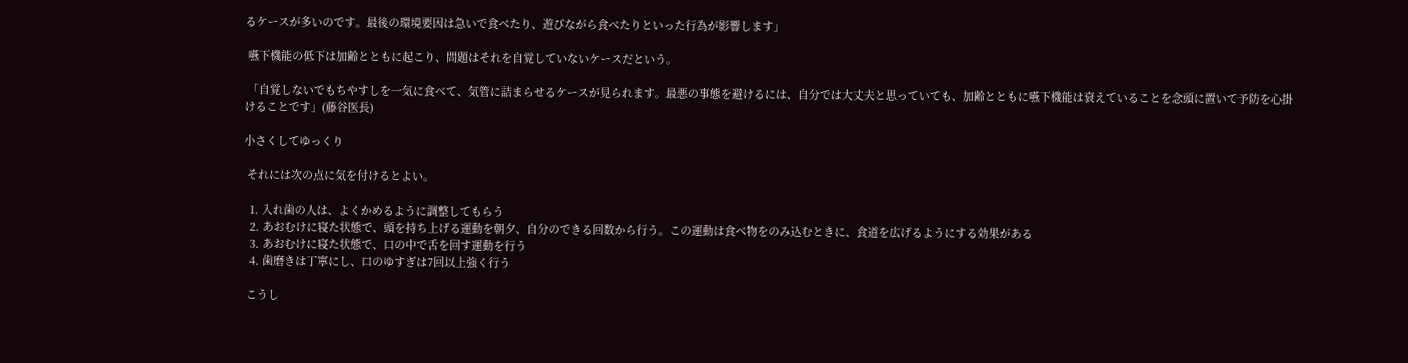るケースが多いのです。最後の環境要因は急いで食べたり、遊びながら食べたりといった行為が影響します」

 嚥下機能の低下は加齢とともに起こり、問題はそれを自覚していないケースだという。

 「自覚しないでもちやすしを一気に食べて、気管に詰まらせるケースが見られます。最悪の事態を避けるには、自分では大丈夫と思っていても、加齢とともに嚥下機能は衰えていることを念頭に置いて予防を心掛けることです」(藤谷医長)

小さくしてゆっくり

 それには次の点に気を付けるとよい。

  1. 入れ歯の人は、よくかめるように調整してもらう
  2. あおむけに寝た状態で、頭を持ち上げる運動を朝夕、自分のできる回数から行う。この運動は食べ物をのみ込むときに、食道を広げるようにする効果がある
  3. あおむけに寝た状態で、口の中で舌を回す運動を行う
  4. 歯磨きは丁寧にし、口のゆすぎは7回以上強く行う

 こうし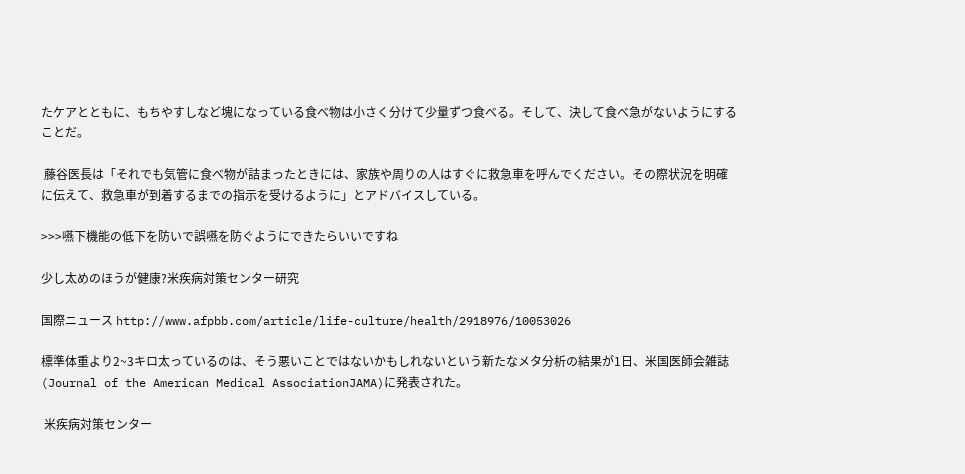たケアとともに、もちやすしなど塊になっている食べ物は小さく分けて少量ずつ食べる。そして、決して食べ急がないようにすることだ。

 藤谷医長は「それでも気管に食べ物が詰まったときには、家族や周りの人はすぐに救急車を呼んでください。その際状況を明確に伝えて、救急車が到着するまでの指示を受けるように」とアドバイスしている。

>>>嚥下機能の低下を防いで誤嚥を防ぐようにできたらいいですね

少し太めのほうが健康?米疾病対策センター研究

国際ニュース http://www.afpbb.com/article/life-culture/health/2918976/10053026

標準体重より2~3キロ太っているのは、そう悪いことではないかもしれないという新たなメタ分析の結果が1日、米国医師会雑誌(Journal of the American Medical AssociationJAMA)に発表された。

 米疾病対策センター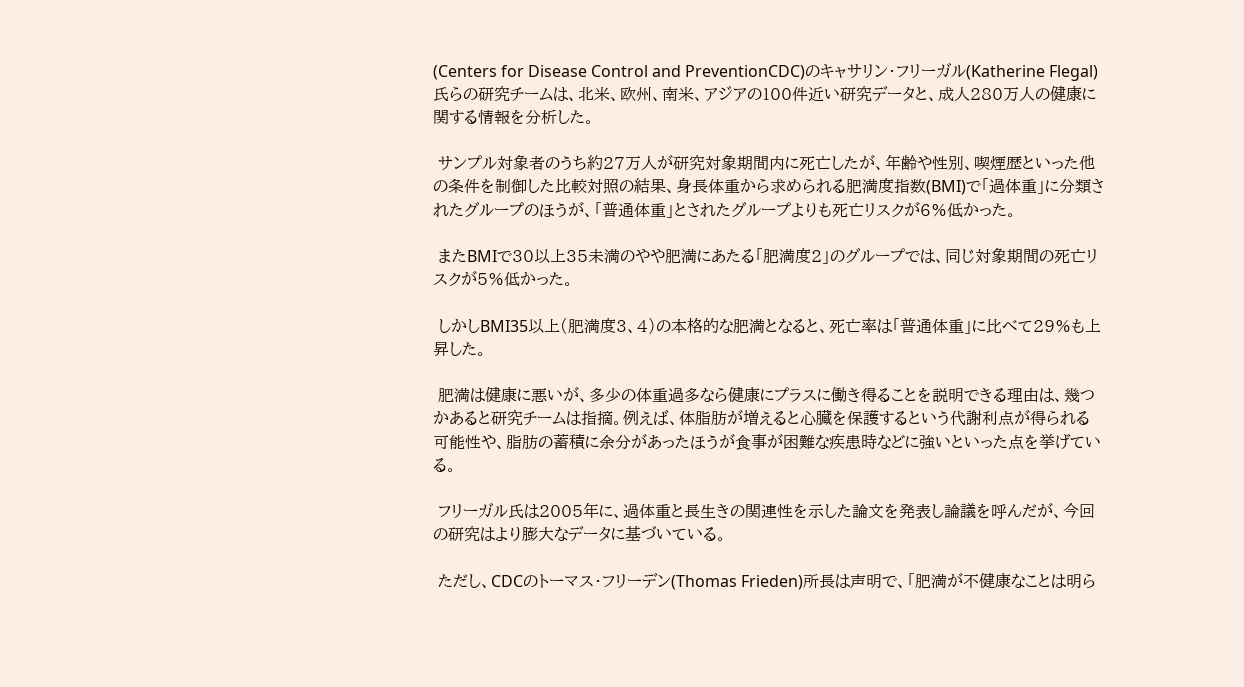(Centers for Disease Control and PreventionCDC)のキャサリン・フリーガル(Katherine Flegal)氏らの研究チームは、北米、欧州、南米、アジアの100件近い研究データと、成人280万人の健康に関する情報を分析した。

 サンプル対象者のうち約27万人が研究対象期間内に死亡したが、年齢や性別、喫煙歴といった他の条件を制御した比較対照の結果、身長体重から求められる肥満度指数(BMI)で「過体重」に分類されたグループのほうが、「普通体重」とされたグループよりも死亡リスクが6%低かった。

 またBMIで30以上35未満のやや肥満にあたる「肥満度2」のグループでは、同じ対象期間の死亡リスクが5%低かった。

 しかしBMI35以上(肥満度3、4)の本格的な肥満となると、死亡率は「普通体重」に比べて29%も上昇した。

 肥満は健康に悪いが、多少の体重過多なら健康にプラスに働き得ることを説明できる理由は、幾つかあると研究チームは指摘。例えば、体脂肪が増えると心臓を保護するという代謝利点が得られる可能性や、脂肪の蓄積に余分があったほうが食事が困難な疾患時などに強いといった点を挙げている。

 フリーガル氏は2005年に、過体重と長生きの関連性を示した論文を発表し論議を呼んだが、今回の研究はより膨大なデータに基づいている。

 ただし、CDCのトーマス・フリーデン(Thomas Frieden)所長は声明で、「肥満が不健康なことは明ら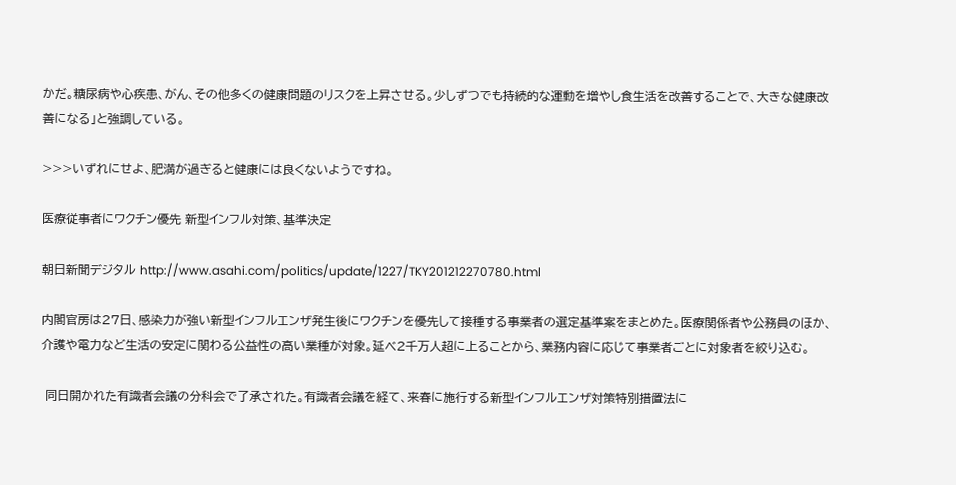かだ。糖尿病や心疾患、がん、その他多くの健康問題のリスクを上昇させる。少しずつでも持続的な運動を増やし食生活を改善することで、大きな健康改善になる」と強調している。

>>>いずれにせよ、肥満が過ぎると健康には良くないようですね。

医療従事者にワクチン優先 新型インフル対策、基準決定

朝日新聞デジタル http://www.asahi.com/politics/update/1227/TKY201212270780.html

内閣官房は27日、感染力が強い新型インフルエンザ発生後にワクチンを優先して接種する事業者の選定基準案をまとめた。医療関係者や公務員のほか、介護や電力など生活の安定に関わる公益性の高い業種が対象。延べ2千万人超に上ることから、業務内容に応じて事業者ごとに対象者を絞り込む。

 同日開かれた有識者会議の分科会で了承された。有識者会議を経て、来春に施行する新型インフルエンザ対策特別措置法に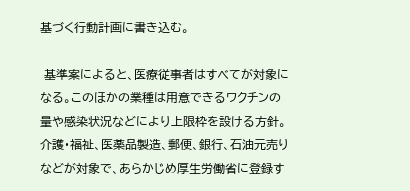基づく行動計画に書き込む。

 基準案によると、医療従事者はすべてが対象になる。このほかの業種は用意できるワクチンの量や感染状況などにより上限枠を設ける方針。介護・福祉、医薬品製造、郵便、銀行、石油元売りなどが対象で、あらかじめ厚生労働省に登録す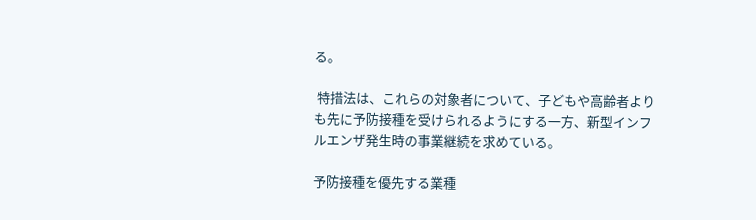る。

 特措法は、これらの対象者について、子どもや高齢者よりも先に予防接種を受けられるようにする一方、新型インフルエンザ発生時の事業継続を求めている。

予防接種を優先する業種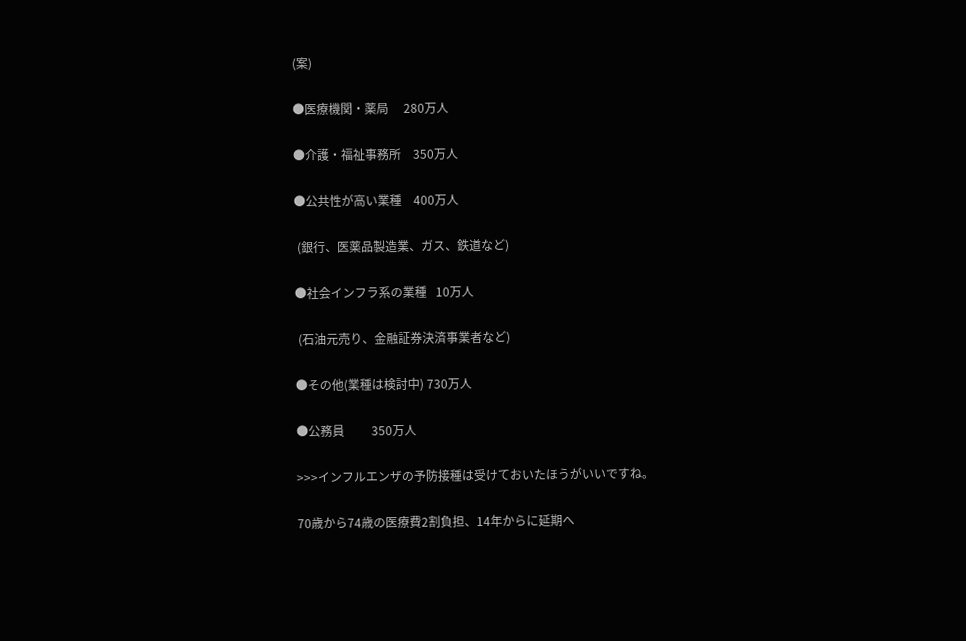(案)

●医療機関・薬局     280万人

●介護・福祉事務所    350万人

●公共性が高い業種    400万人

 (銀行、医薬品製造業、ガス、鉄道など)

●社会インフラ系の業種   10万人

 (石油元売り、金融証券決済事業者など)

●その他(業種は検討中) 730万人

●公務員         350万人

>>>インフルエンザの予防接種は受けておいたほうがいいですね。

70歳から74歳の医療費2割負担、14年からに延期へ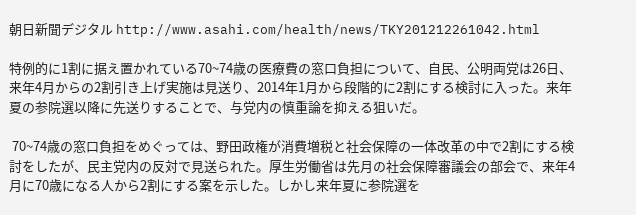朝日新聞デジタル http://www.asahi.com/health/news/TKY201212261042.html

特例的に1割に据え置かれている70~74歳の医療費の窓口負担について、自民、公明両党は26日、来年4月からの2割引き上げ実施は見送り、2014年1月から段階的に2割にする検討に入った。来年夏の参院選以降に先送りすることで、与党内の慎重論を抑える狙いだ。

 70~74歳の窓口負担をめぐっては、野田政権が消費増税と社会保障の一体改革の中で2割にする検討をしたが、民主党内の反対で見送られた。厚生労働省は先月の社会保障審議会の部会で、来年4月に70歳になる人から2割にする案を示した。しかし来年夏に参院選を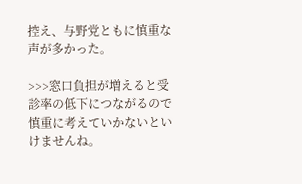控え、与野党ともに慎重な声が多かった。

>>>窓口負担が増えると受診率の低下につながるので慎重に考えていかないといけませんね。